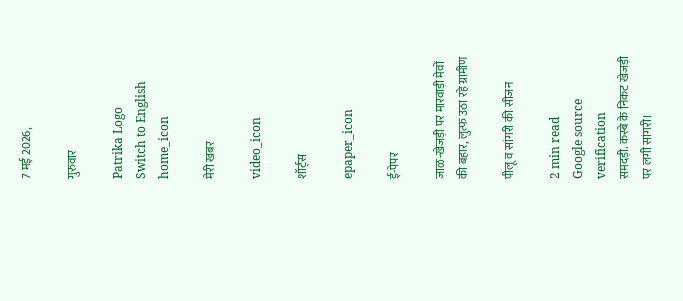7 मई 2026,

गुरुवार

Patrika Logo
Switch to English
home_icon

मेरी खबर

video_icon

शॉर्ट्स

epaper_icon

ई-पेपर

जाळ-खेजड़ी पर मारवाड़ी मेवों की बहार, लुत्फ उठा रहे ग्रामीण

पीलू व सांगरी की सीजन

2 min read
Google source verification
समदड़ी. कस्बे के निकट खेजड़ी पर लगी सांगरी।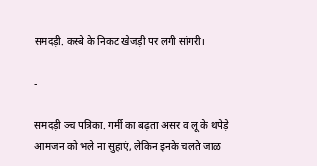समदड़ी. कस्बे के निकट खेजड़ी पर लगी सांगरी।

-

समदड़ी ञ्च पत्रिका. गर्मी का बढ़ता असर व लू के थपेड़े आमजन को भले ना सुहाएं, लेकिन इनके चलते जाळ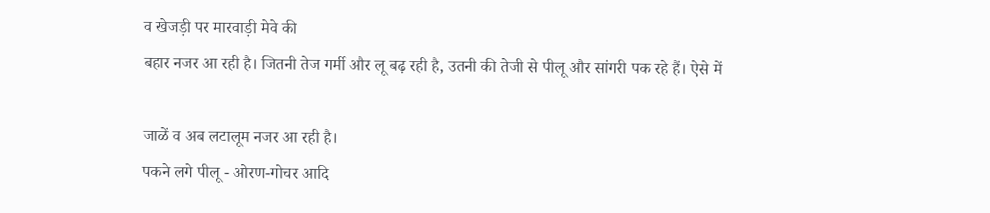व खेजड़ी पर मारवाड़ी मेवे की
बहार नजर आ रही है। जितनी तेज गर्मी और लू बढ़ रही है, उतनी की तेजी से पीलू और सांगरी पक रहे हैं। ऐसे में

जाळें व अब लटालूम नजर आ रही है।
पकने लगे पीलू - ओरण-गोचर आदि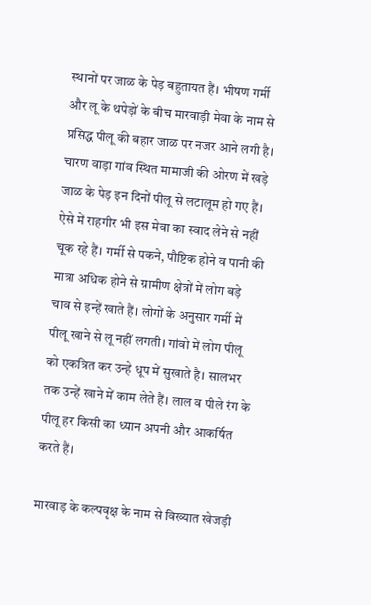स्थानों पर जाळ के पेड़ बहुतायत हैं। भीषण गर्मी और लू के थपेड़ों के बीच मारवाड़ी मेवा के नाम से प्रसिद्ध पीलू की बहार जाळ पर नजर आने लगी है। चारण वाड़ा गांव स्थित मामाजी की ओरण में खड़े जाळ के पेड़ इन दिनों पीलू से लटालूम हो गए हैं। ऐसे में राहगीर भी इस मेवा का स्वाद लेने से नहीं चूक रहे हैं। गर्मी से पकने, पौष्टिक होने व पानी की मात्रा अधिक होने से ग्रामीण क्षेत्रों में लोग बड़े चाव से इन्हें खाते हैं। लोगों के अनुसार गर्मी में पीलू खाने से लू नहीं लगती। गांवो में लोग पीलू को एकत्रित कर उन्हे धूप में सुखाते है। सालभर तक उन्हें खाने में काम लेते हैं। लाल व पीले रंग के पीलू हर किसी का ध्यान अपनी और आकर्षित करते हैं।

मारवाड़ के कल्पवृक्ष के नाम से विख्यात खेजड़ी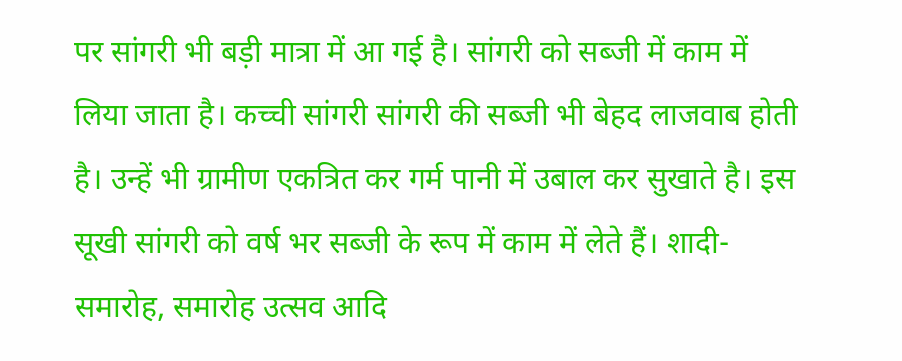पर सांगरी भी बड़ी मात्रा में आ गई है। सांगरी को सब्जी में काम में लिया जाता है। कच्ची सांगरी सांगरी की सब्जी भी बेहद लाजवाब होती है। उन्हें भी ग्रामीण एकत्रित कर गर्म पानी में उबाल कर सुखाते है। इस सूखी सांगरी को वर्ष भर सब्जी के रूप में काम में लेते हैं। शादी-समारोह, समारोह उत्सव आदि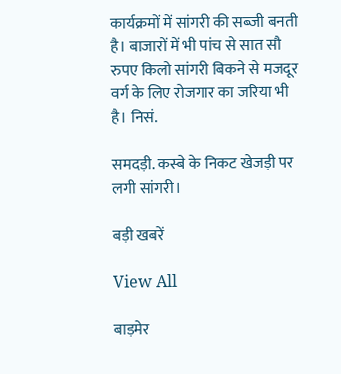कार्यक्रमों में सांगरी की सब्जी बनती है। बाजारों में भी पांच से सात सौ रुपए किलो सांगरी बिकने से मजदूर वर्ग के लिए रोजगार का जरिया भी है। निसं.

समदड़ी. कस्बे के निकट खेजड़ी पर लगी सांगरी।

बड़ी खबरें

View All

बाड़मेर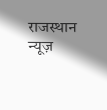राजस्थान न्यूज़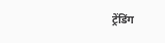ट्रेंडिंग